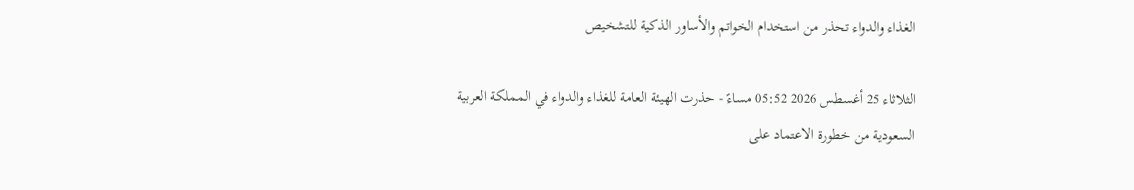الغذاء والدواء تحذر من استخدام الخواتم والأساور الذكية للتشخيص

الثلاثاء 25 أغسطس 2026 05:52 مساءً - حذرت الهيئة العامة للغذاء والدواء في المملكة العربية السعودية من خطورة الاعتماد على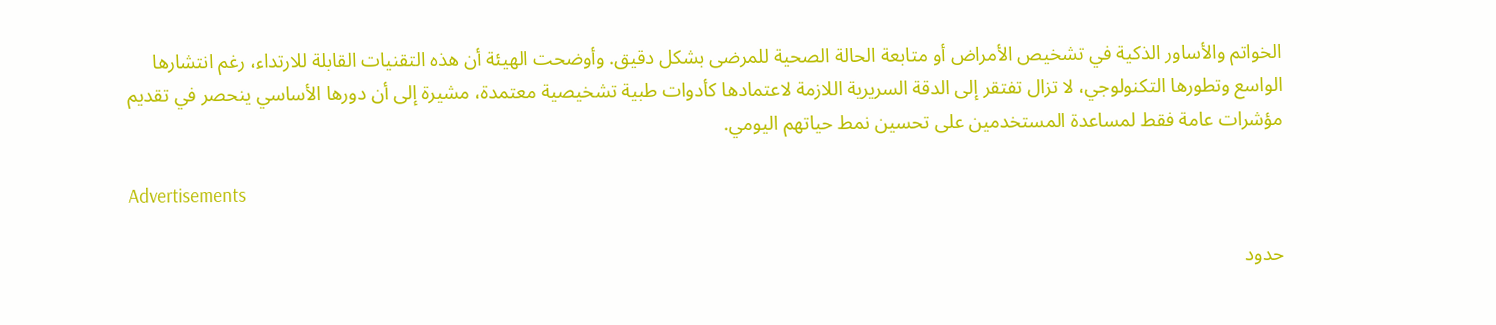الخواتم والأساور الذكية في تشخيص الأمراض أو متابعة الحالة الصحية للمرضى بشكل دقيق. وأوضحت الهيئة أن هذه التقنيات القابلة للارتداء، رغم انتشارها الواسع وتطورها التكنولوجي، لا تزال تفتقر إلى الدقة السريرية اللازمة لاعتمادها كأدوات طبية تشخيصية معتمدة، مشيرة إلى أن دورها الأساسي ينحصر في تقديم مؤشرات عامة فقط لمساعدة المستخدمين على تحسين نمط حياتهم اليومي.

Advertisements

حدود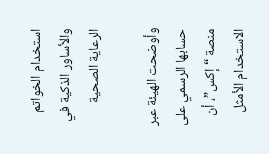استخدام الخواتم والأساور الذكية في الرعاية الصحية

وأوضحت الهيئة عبر حسابها الرسمي على منصة “إكس”، أن الاستخدام الأمثل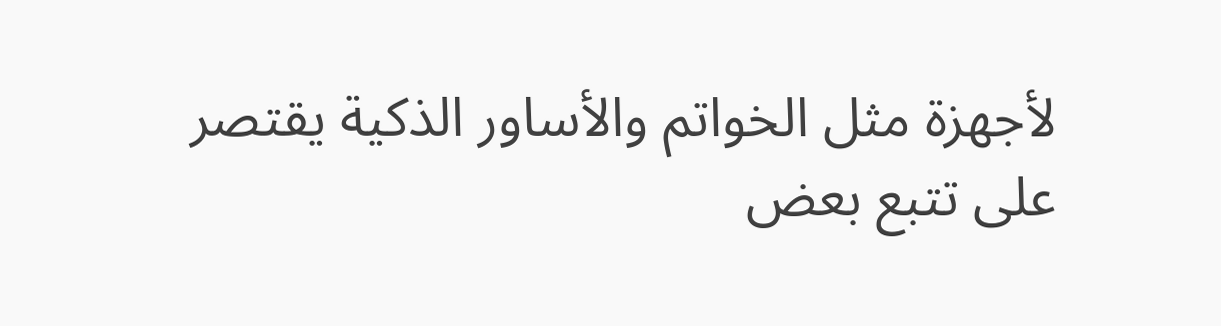لأجهزة مثل الخواتم والأساور الذكية يقتصر على تتبع بعض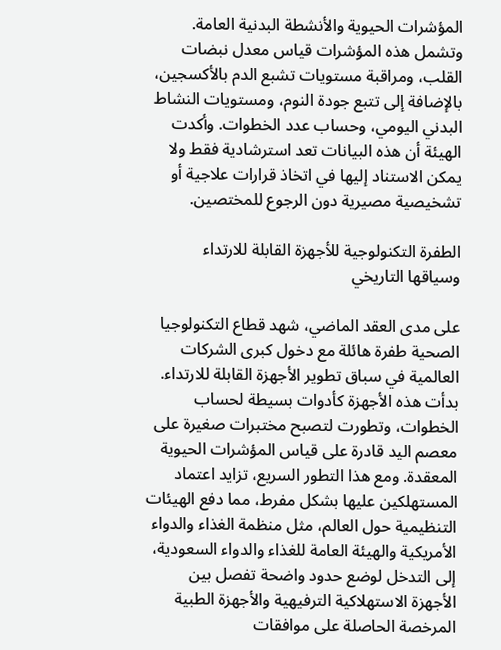المؤشرات الحيوية والأنشطة البدنية العامة. وتشمل هذه المؤشرات قياس معدل نبضات القلب، ومراقبة مستويات تشبع الدم بالأكسجين، بالإضافة إلى تتبع جودة النوم، ومستويات النشاط البدني اليومي، وحساب عدد الخطوات. وأكدت الهيئة أن هذه البيانات تعد استرشادية فقط ولا يمكن الاستناد إليها في اتخاذ قرارات علاجية أو تشخيصية مصيرية دون الرجوع للمختصين.

الطفرة التكنولوجية للأجهزة القابلة للارتداء وسياقها التاريخي

على مدى العقد الماضي، شهد قطاع التكنولوجيا الصحية طفرة هائلة مع دخول كبرى الشركات العالمية في سباق تطوير الأجهزة القابلة للارتداء. بدأت هذه الأجهزة كأدوات بسيطة لحساب الخطوات، وتطورت لتصبح مختبرات صغيرة على معصم اليد قادرة على قياس المؤشرات الحيوية المعقدة. ومع هذا التطور السريع، تزايد اعتماد المستهلكين عليها بشكل مفرط، مما دفع الهيئات التنظيمية حول العالم، مثل منظمة الغذاء والدواء الأمريكية والهيئة العامة للغذاء والدواء السعودية، إلى التدخل لوضع حدود واضحة تفصل بين الأجهزة الاستهلاكية الترفيهية والأجهزة الطبية المرخصة الحاصلة على موافقات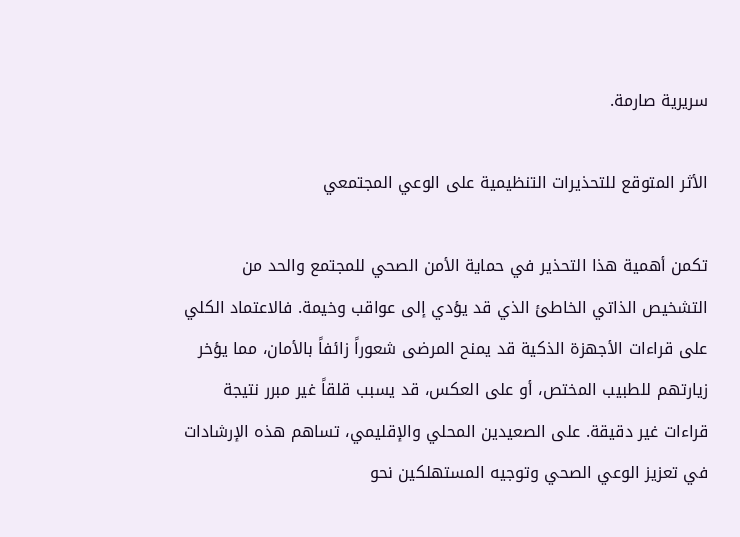سريرية صارمة.

الأثر المتوقع للتحذيرات التنظيمية على الوعي المجتمعي

تكمن أهمية هذا التحذير في حماية الأمن الصحي للمجتمع والحد من التشخيص الذاتي الخاطئ الذي قد يؤدي إلى عواقب وخيمة. فالاعتماد الكلي على قراءات الأجهزة الذكية قد يمنح المرضى شعوراً زائفاً بالأمان، مما يؤخر زيارتهم للطبيب المختص، أو على العكس، قد يسبب قلقاً غير مبرر نتيجة قراءات غير دقيقة. على الصعيدين المحلي والإقليمي، تساهم هذه الإرشادات في تعزيز الوعي الصحي وتوجيه المستهلكين نحو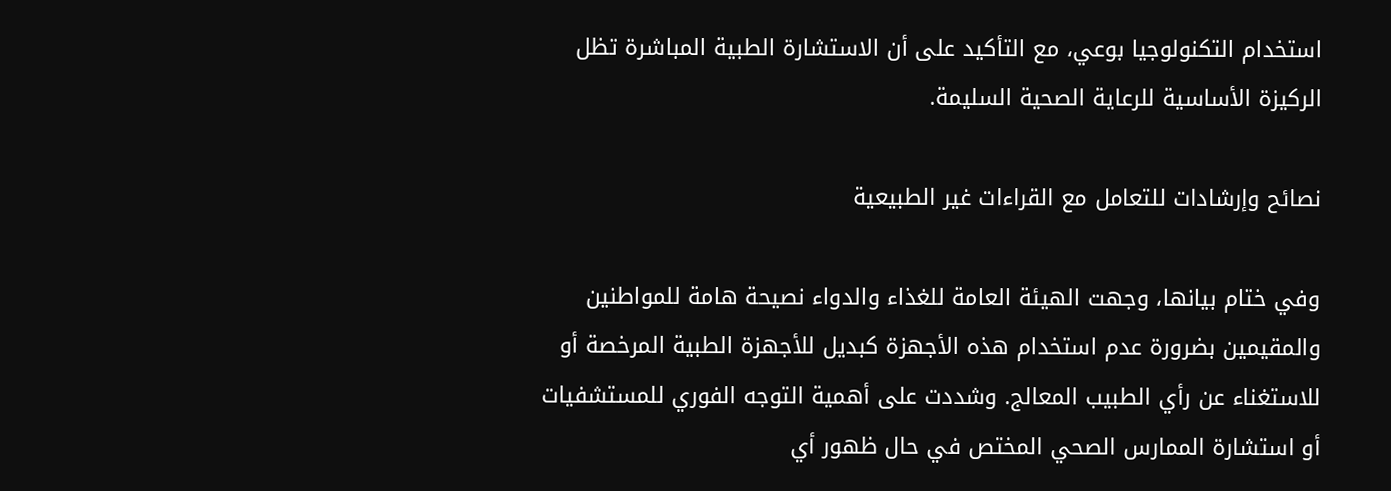استخدام التكنولوجيا بوعي، مع التأكيد على أن الاستشارة الطبية المباشرة تظل الركيزة الأساسية للرعاية الصحية السليمة.

نصائح وإرشادات للتعامل مع القراءات غير الطبيعية

وفي ختام بيانها، وجهت الهيئة العامة للغذاء والدواء نصيحة هامة للمواطنين والمقيمين بضرورة عدم استخدام هذه الأجهزة كبديل للأجهزة الطبية المرخصة أو للاستغناء عن رأي الطبيب المعالج. وشددت على أهمية التوجه الفوري للمستشفيات أو استشارة الممارس الصحي المختص في حال ظهور أي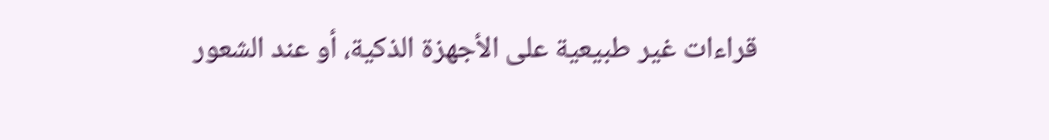قراءات غير طبيعية على الأجهزة الذكية، أو عند الشعور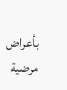بأعراض مرضية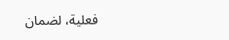فعلية، لضمان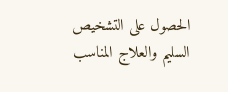الحصول على التشخيص السليم والعلاج المناسب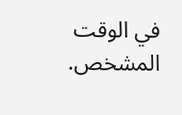في الوقت المشخص.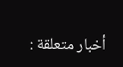أخبار متعلقة :